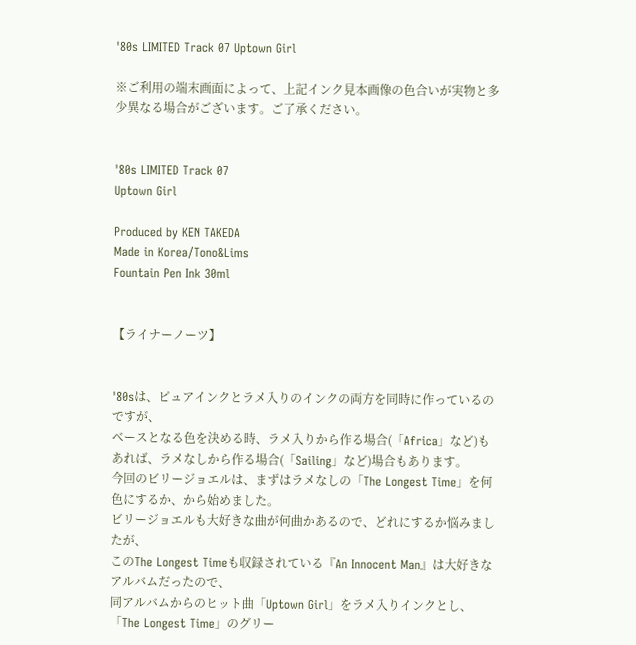'80s LIMITED Track 07 Uptown Girl

※ご利用の端末画面によって、上記インク見本画像の色合いが実物と多少異なる場合がございます。ご了承ください。


'80s LIMITED Track 07
Uptown Girl

Produced by KEN TAKEDA
Made in Korea/Tono&Lims
Fountain Pen Ink 30ml


【ライナーノーツ】


'80sは、ピュアインクとラメ入りのインクの両方を同時に作っているのですが、
ベースとなる色を決める時、ラメ入りから作る場合(「Africa」など)もあれば、ラメなしから作る場合(「Sailing」など)場合もあります。
今回のビリージョエルは、まずはラメなしの「The Longest Time」を何色にするか、から始めました。
ビリージョエルも大好きな曲が何曲かあるので、どれにするか悩みましたが、
このThe Longest Timeも収録されている『An Innocent Man』は大好きなアルバムだったので、
同アルバムからのヒット曲「Uptown Girl」をラメ入りインクとし、
「The Longest Time」のグリー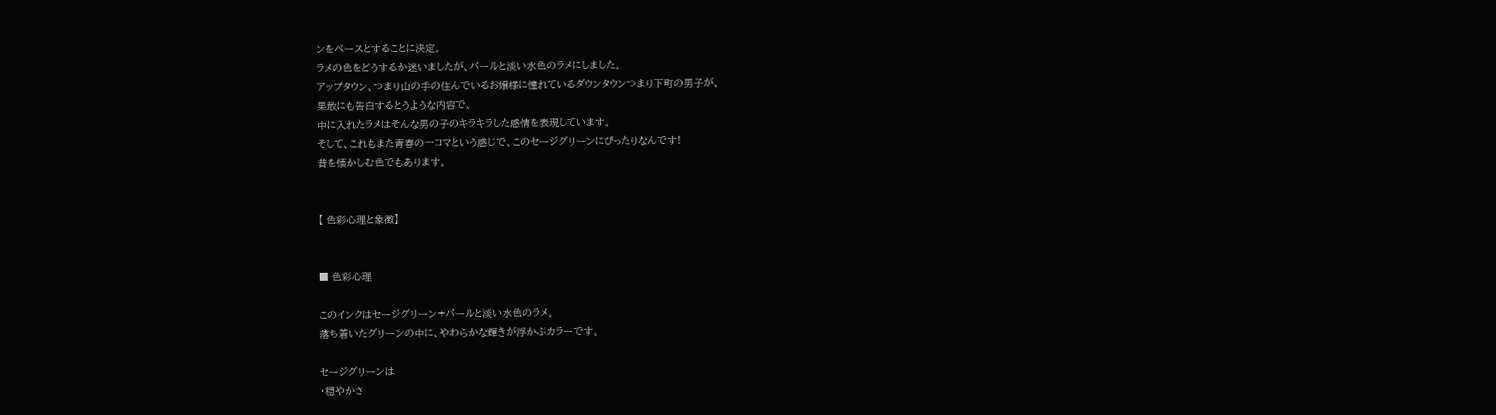ンをベースとすることに決定。
ラメの色をどうするか迷いましたが、パールと淡い水色のラメにしました。
アップタウン、つまり山の手の住んでいるお嬢様に憧れているダウンタウンつまり下町の男子が、
果敢にも告白するとうような内容で、
中に入れたラメはそんな男の子のキラキラした感情を表現しています。
そして、これもまた青春の一コマという感じで、このセージグリーンにぴったりなんです!
昔を懐かしむ色でもあります。


【 色彩心理と象徴】


■ 色彩心理

このインクはセージグリーン+パールと淡い水色のラメ。
落ち着いたグリーンの中に、やわらかな輝きが浮かぶカラーです。

セージグリーンは
・穏やかさ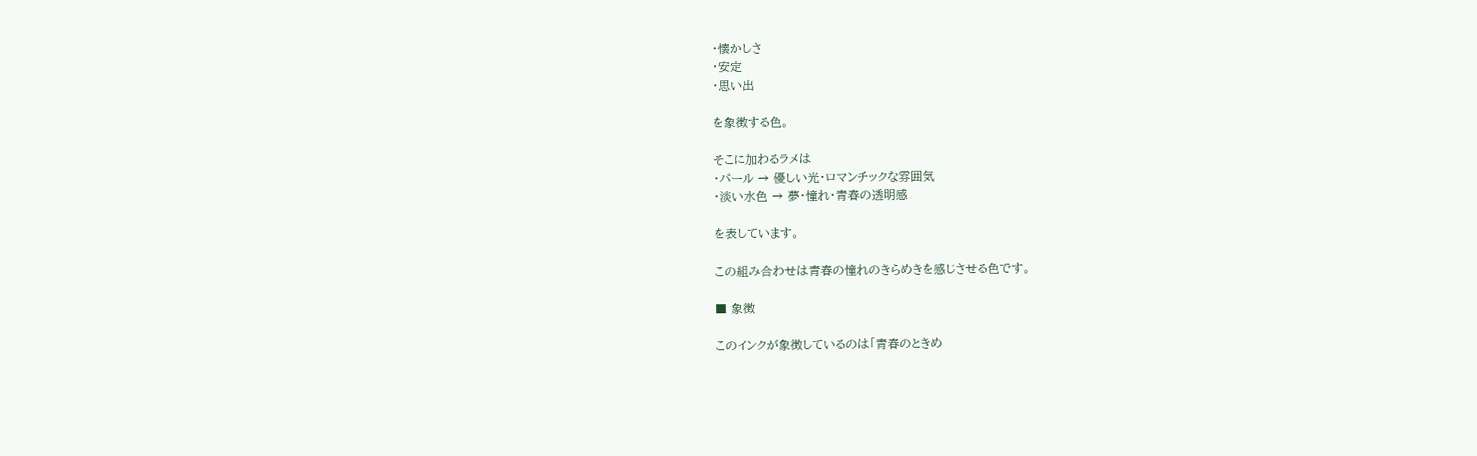・懐かしさ
・安定
・思い出

を象徴する色。

そこに加わるラメは
・パール → 優しい光・ロマンチックな雰囲気
・淡い水色 → 夢・憧れ・青春の透明感

を表しています。

この組み合わせは青春の憧れのきらめきを感じさせる色です。

■ 象徴

このインクが象徴しているのは「青春のときめ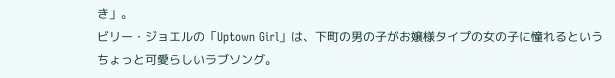き」。
ビリー・ジョエルの「Uptown Girl」は、下町の男の子がお嬢様タイプの女の子に憧れるというちょっと可愛らしいラブソング。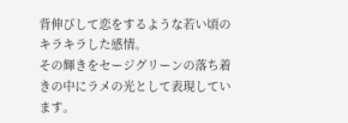背伸びして恋をするような若い頃のキラキラした感情。
その輝きをセージグリーンの落ち着きの中にラメの光として表現しています。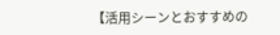【活用シーンとおすすめの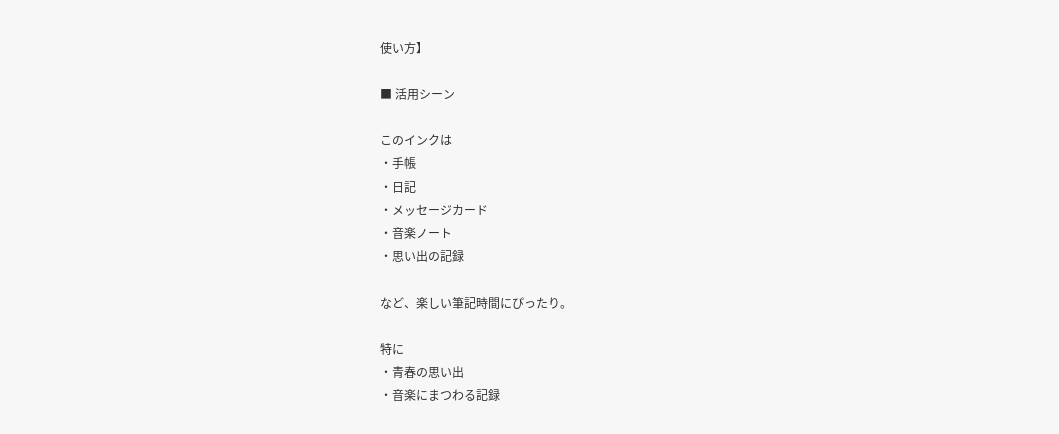使い方】

■ 活用シーン

このインクは
・手帳
・日記
・メッセージカード
・音楽ノート
・思い出の記録

など、楽しい筆記時間にぴったり。

特に
・青春の思い出
・音楽にまつわる記録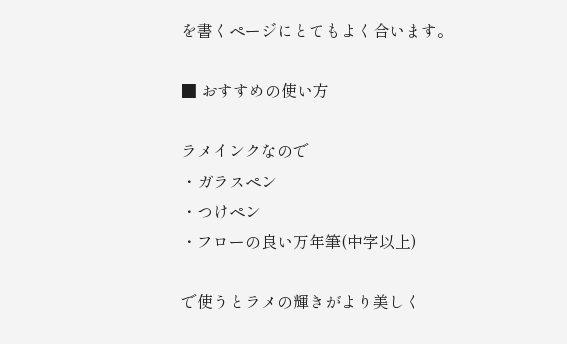を書くページにとてもよく合います。

■ おすすめの使い方

ラメインクなので
・ガラスペン
・つけペン
・フローの良い万年筆(中字以上)

で使うとラメの輝きがより美しく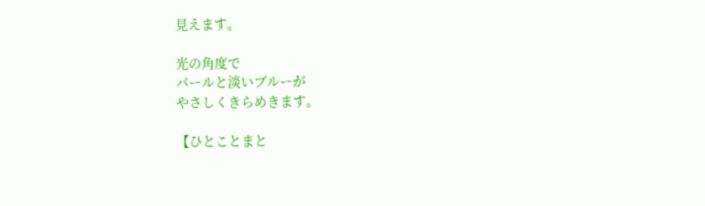見えます。

光の角度で
パールと淡いブルーが
やさしくきらめきます。

【ひとことまと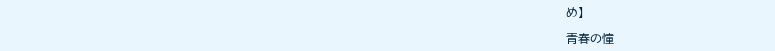め】

青春の憧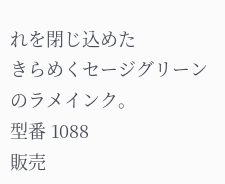れを閉じ込めた
きらめくセージグリーンのラメインク。
型番 1088
販売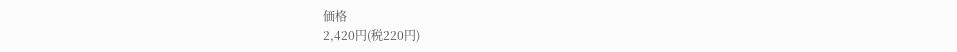価格
2,420円(税220円)